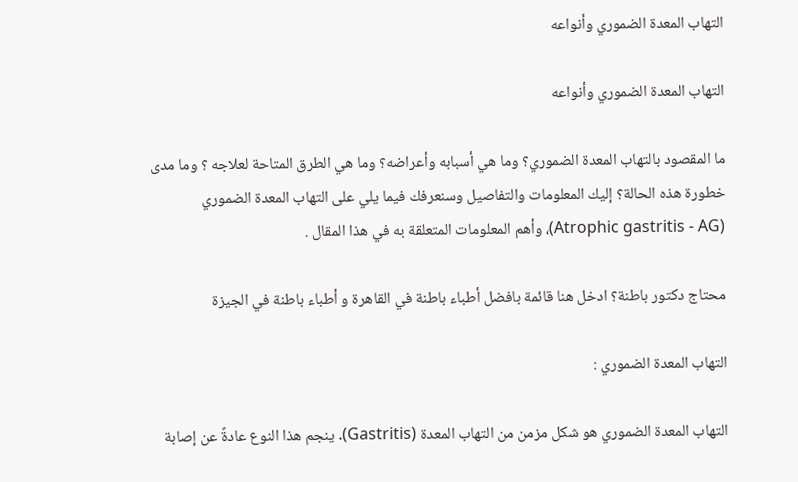التهاب المعدة الضموري وأنواعه

التهاب المعدة الضموري وأنواعه

ما المقصود بالتهاب المعدة الضموري؟ وما هي أسبابه وأعراضه؟ وما هي الطرق المتاحة لعلاجه ؟ وما مدى خطورة هذه الحالة؟ إليك المعلومات والتفاصيل وسنعرفك فيما يلي على التهاب المعدة الضموري (Atrophic gastritis - AG)، وأهم المعلومات المتعلقة به في هذا المقال .

محتاج دكتور باطنة؟ ادخل هنا قائمة بافضل أطباء باطنة في القاهرة و أطباء باطنة في الجيزة

التهاب المعدة الضموري :

التهاب المعدة الضموري هو شكل مزمن من التهاب المعدة (Gastritis). ينجم هذا النوع عادةً عن إصابة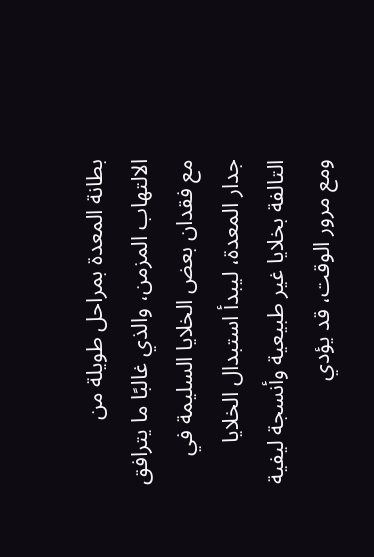بطانة المعدة بمراحل طويلة من الالتهاب المزمن، والذي غالبًا ما يترافق مع فقدان بعض الخلايا السليمة في جدار المعدة، ليبدأ استبدال الخلايا التالفة بخلايا غير طبيعية وأنسجة ليفية ومع مرور الوقت، قد يؤدي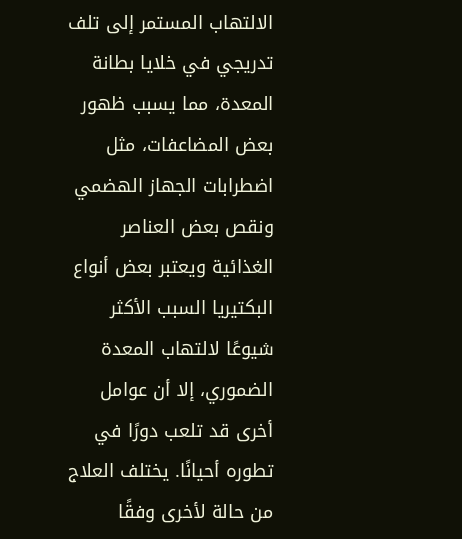الالتهاب المستمر إلى تلف تدريجي في خلايا بطانة المعدة، مما يسبب ظهور بعض المضاعفات، مثل اضطرابات الجهاز الهضمي ونقص بعض العناصر الغذائية ويعتبر بعض أنواع البكتيريا السبب الأكثر شيوعًا لالتهاب المعدة الضموري، إلا أن عوامل أخرى قد تلعب دورًا في تطوره أحيانًا. يختلف العلاج من حالة لأخرى وفقًا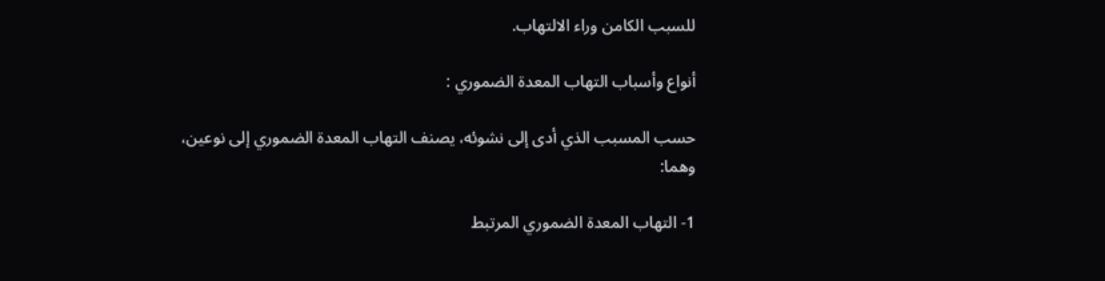للسبب الكامن وراء الالتهاب.

أنواع وأسباب التهاب المعدة الضموري :

حسب المسبب الذي أدى إلى نشوئه، يصنف التهاب المعدة الضموري إلى نوعين، وهما:

1- التهاب المعدة الضموري المرتبط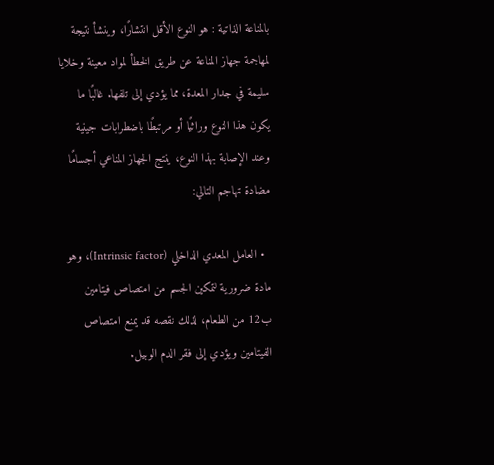بالمناعة الذاتية : هو النوع الأقل انتشارًا، وينشأ نتيجة لمهاجمة جهاز المناعة عن طريق الخطأ لمواد معينة وخلايا سليمة في جدار المعدة، مما يؤدي إلى تلفها. غالبًا ما يكون هذا النوع وراثيًا أو مرتبطًا باضطرابات جينية وعند الإصابة بهذا النوع، ينتج الجهاز المناعي أجسامًا مضادة تهاجم التالي:

  • العامل المعدي الداخلي (Intrinsic factor)، وهو مادة ضرورية لتمكين الجسم من امتصاص فيتامين ب12 من الطعام، لذلك نقصه قد يمنع امتصاص الفيتامين ويؤدي إلى فقر الدم الوبيل.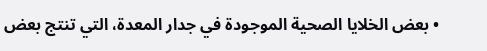• بعض الخلايا الصحية الموجودة في جدار المعدة، التي تنتج بعض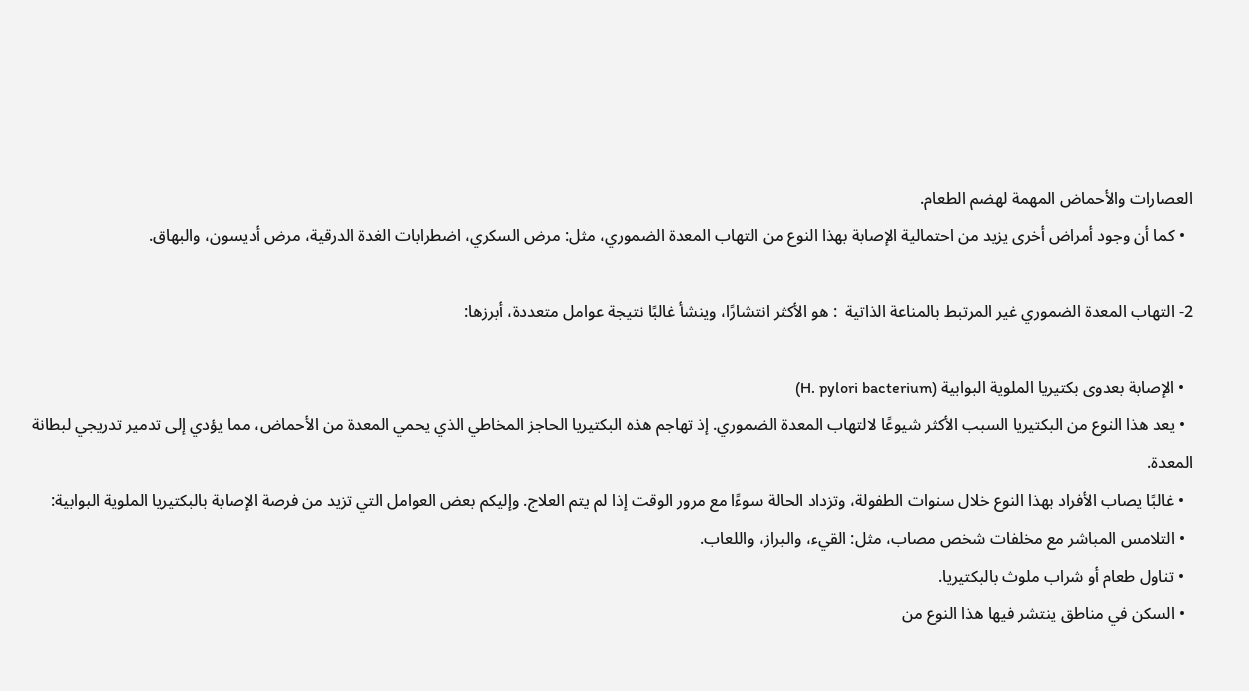العصارات والأحماض المهمة لهضم الطعام.
  • كما أن وجود أمراض أخرى يزيد من احتمالية الإصابة بهذا النوع من التهاب المعدة الضموري، مثل: مرض السكري، اضطرابات الغدة الدرقية، مرض أديسون، والبهاق.

2- التهاب المعدة الضموري غير المرتبط بالمناعة الذاتية  : هو الأكثر انتشارًا، وينشأ غالبًا نتيجة عوامل متعددة، أبرزها:

  • الإصابة بعدوى بكتيريا الملوية البوابية (H. pylori bacterium)
  • يعد هذا النوع من البكتيريا السبب الأكثر شيوعًا لالتهاب المعدة الضموري. إذ تهاجم هذه البكتيريا الحاجز المخاطي الذي يحمي المعدة من الأحماض، مما يؤدي إلى تدمير تدريجي لبطانة المعدة.
  • غالبًا يصاب الأفراد بهذا النوع خلال سنوات الطفولة، وتزداد الحالة سوءًا مع مرور الوقت إذا لم يتم العلاج. وإليكم بعض العوامل التي تزيد من فرصة الإصابة بالبكتيريا الملوية البوابية:
  • التلامس المباشر مع مخلفات شخص مصاب، مثل: القيء، والبراز، واللعاب.
  • تناول طعام أو شراب ملوث بالبكتيريا.
  • السكن في مناطق ينتشر فيها هذا النوع من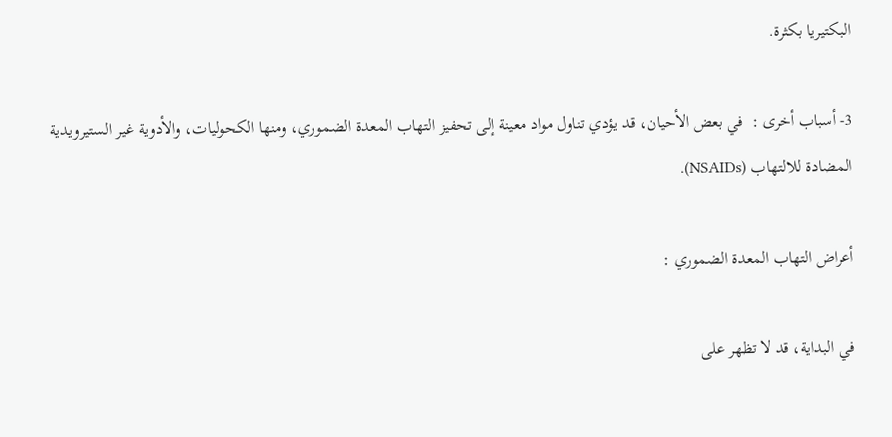البكتيريا بكثرة.

3- أسباب أخرى :  في بعض الأحيان، قد يؤدي تناول مواد معينة إلى تحفيز التهاب المعدة الضموري، ومنها الكحوليات، والأدوية غير الستيرويدية المضادة للالتهاب (NSAIDs).

أعراض التهاب المعدة الضموري :

في البداية، قد لا تظهر على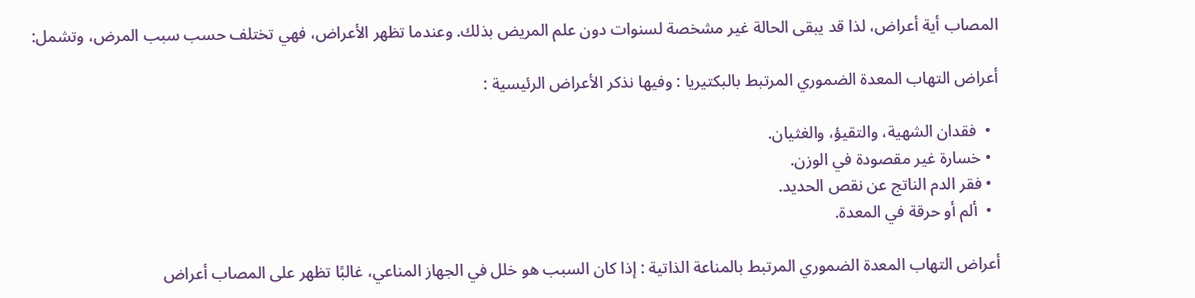المصاب أية أعراض، لذا قد يبقى الحالة غير مشخصة لسنوات دون علم المريض بذلك. وعندما تظهر الأعراض، فهي تختلف حسب سبب المرض، وتشمل:

أعراض التهاب المعدة الضموري المرتبط بالبكتيريا : وفيها نذكر الأعراض الرئيسية :

  •  فقدان الشهية، والتقيؤ، والغثيان.
  • خسارة غير مقصودة في الوزن.
  • فقر الدم الناتج عن نقص الحديد.
  •  ألم أو حرقة في المعدة.

أعراض التهاب المعدة الضموري المرتبط بالمناعة الذاتية : إذا كان السبب هو خلل في الجهاز المناعي، غالبًا تظهر على المصاب أعراض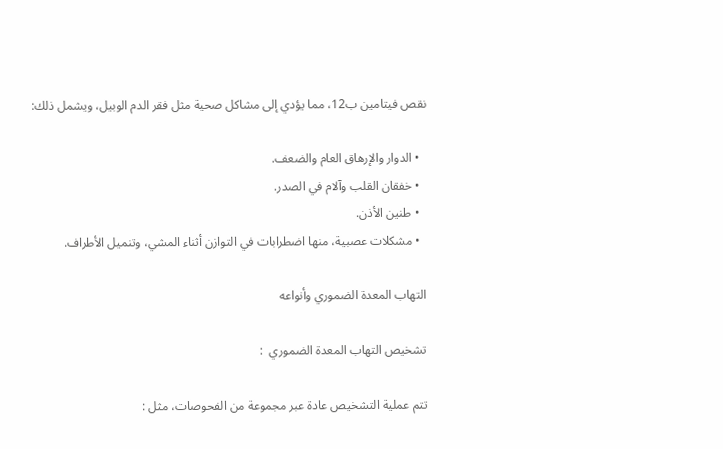نقص فيتامين ب12، مما يؤدي إلى مشاكل صحية مثل فقر الدم الوبيل، ويشمل ذلك:

  • الدوار والإرهاق العام والضعف.
  • خفقان القلب وآلام في الصدر.
  • طنين الأذن.
  • مشكلات عصبية، منها اضطرابات في التوازن أثناء المشي، وتنميل الأطراف.

التهاب المعدة الضموري وأنواعه

تشخيص التهاب المعدة الضموري  :

تتم عملية التشخيص عادة عبر مجموعة من الفحوصات، مثل :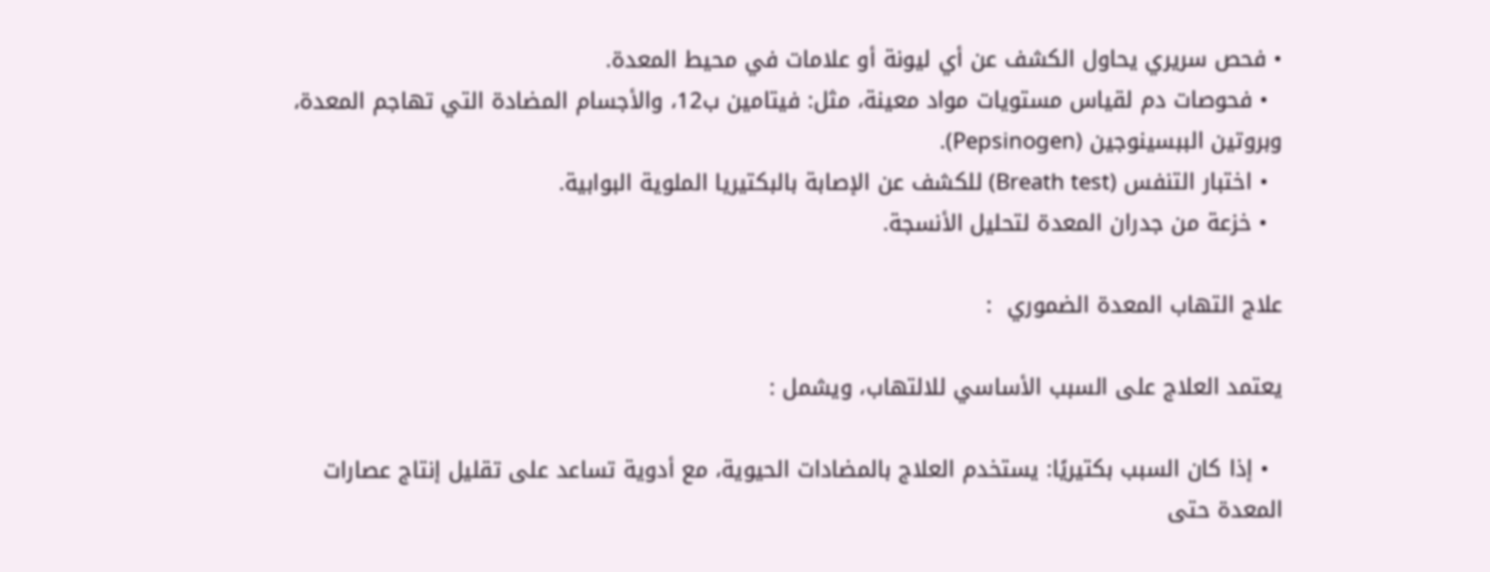• فحص سريري يحاول الكشف عن أي ليونة أو علامات في محيط المعدة.
  • فحوصات دم لقياس مستويات مواد معينة، مثل: فيتامين ب12، والأجسام المضادة التي تهاجم المعدة، وبروتين الببسينوجين (Pepsinogen).
  • اختبار التنفس (Breath test) للكشف عن الإصابة بالبكتيريا الملوية البوابية.
  • خزعة من جدران المعدة لتحليل الأنسجة.

علاج التهاب المعدة الضموري  :

يعتمد العلاج على السبب الأساسي للالتهاب، ويشمل :

  • إذا كان السبب بكتيريًا: يستخدم العلاج بالمضادات الحيوية، مع أدوية تساعد على تقليل إنتاج عصارات المعدة حتى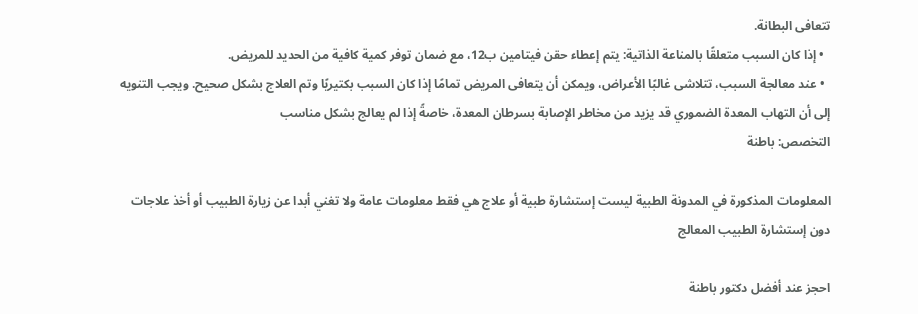تتعافى البطانة.
  • إذا كان السبب متعلقًا بالمناعة الذاتية: يتم إعطاء حقن فيتامين ب12، مع ضمان توفر كمية كافية من الحديد للمريض.
  • عند معالجة السبب، تتلاشى غالبًا الأعراض، ويمكن أن يتعافى المريض تمامًا إذا كان السبب بكتيريًا وتم العلاج بشكل صحيح. ويجب التنويه إلى أن التهاب المعدة الضموري قد يزيد من مخاطر الإصابة بسرطان المعدة، خاصةً إذا لم يعالج بشكل مناسب
التخصص: باطنة

المعلومات المذكورة في المدونة الطبية ليست إستشارة طبية أو علاج هي فقط معلومات عامة ولا تغني أبدا عن زيارة الطبيب أو أخذ علاجات دون إستشارة الطبيب المعالج

احجز عند أفضل دكتور باطنة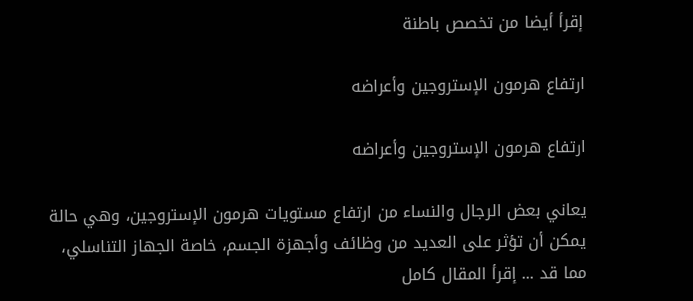إقرأ أيضا من تخصص باطنة

ارتفاع هرمون الإستروجين وأعراضه

ارتفاع هرمون الإستروجين وأعراضه

يعاني بعض الرجال والنساء من ارتفاع مستويات هرمون الإستروجين، وهي حالة يمكن أن تؤثر على العديد من وظائف وأجهزة الجسم، خاصة الجهاز التناسلي، مما قد ... إقرأ المقال كامل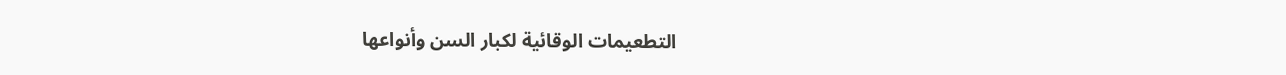التطعيمات الوقائية لكبار السن وأنواعها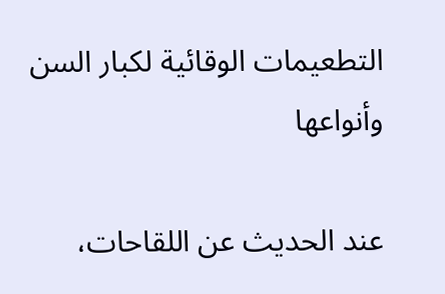التطعيمات الوقائية لكبار السن وأنواعها

عند الحديث عن اللقاحات،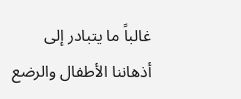غالباً ما يتبادر إلى أذهاننا الأطفال والرضع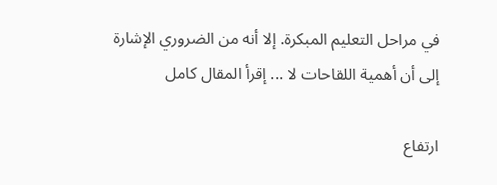في مراحل التعليم المبكرة. إلا أنه من الضروري الإشارة إلى أن أهمية اللقاحات لا ... إقرأ المقال كامل

ارتفاع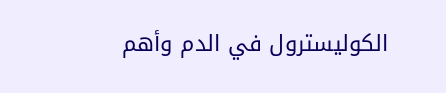الكوليسترول في الدم وأهم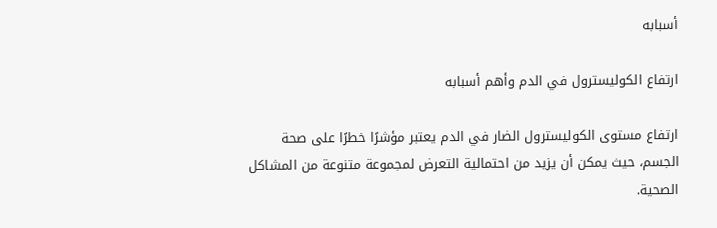أسبابه

ارتفاع الكوليسترول في الدم وأهم أسبابه

ارتفاع مستوى الكوليسترول الضار في الدم يعتبر مؤشرًا خطرًا على صحة الجسم، حيث يمكن أن يزيد من احتمالية التعرض لمجموعة متنوعة من المشاكل الصحية.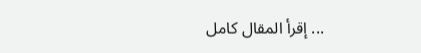... إقرأ المقال كامل